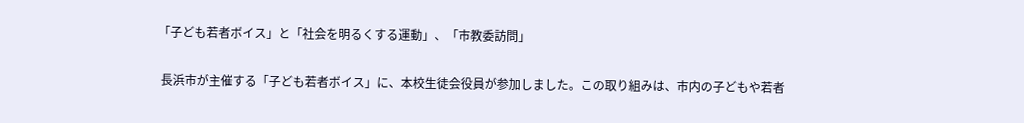「子ども若者ボイス」と「社会を明るくする運動」、「市教委訪問」

 長浜市が主催する「子ども若者ボイス」に、本校生徒会役員が参加しました。この取り組みは、市内の子どもや若者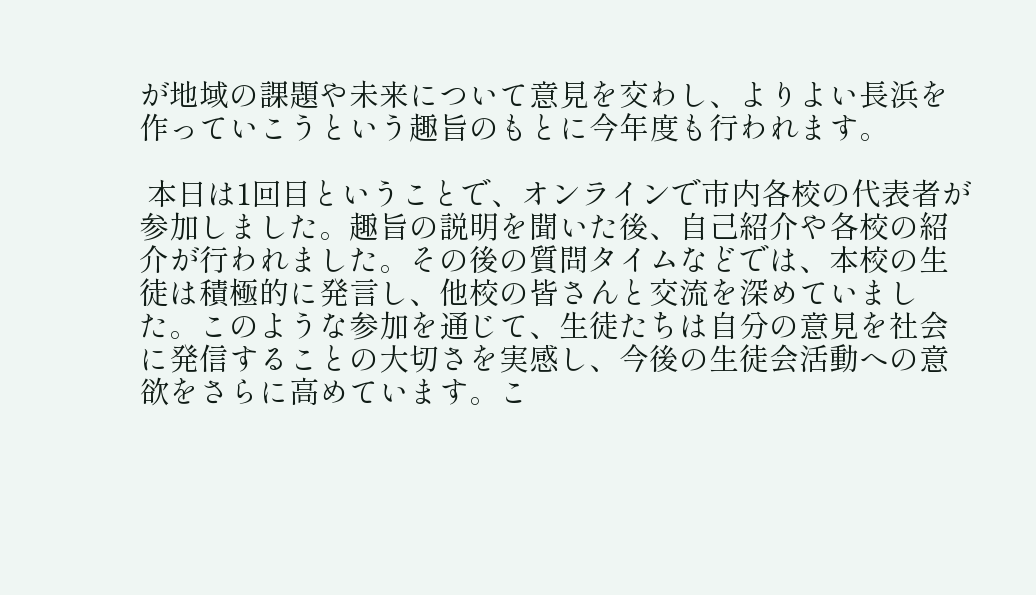が地域の課題や未来について意見を交わし、よりよい長浜を作っていこうという趣旨のもとに今年度も行われます。

 本日は1回目ということで、オンラインで市内各校の代表者が参加しました。趣旨の説明を聞いた後、自己紹介や各校の紹介が行われました。その後の質問タイムなどでは、本校の生徒は積極的に発言し、他校の皆さんと交流を深めていました。このような参加を通じて、生徒たちは自分の意見を社会に発信することの大切さを実感し、今後の生徒会活動への意欲をさらに高めています。こ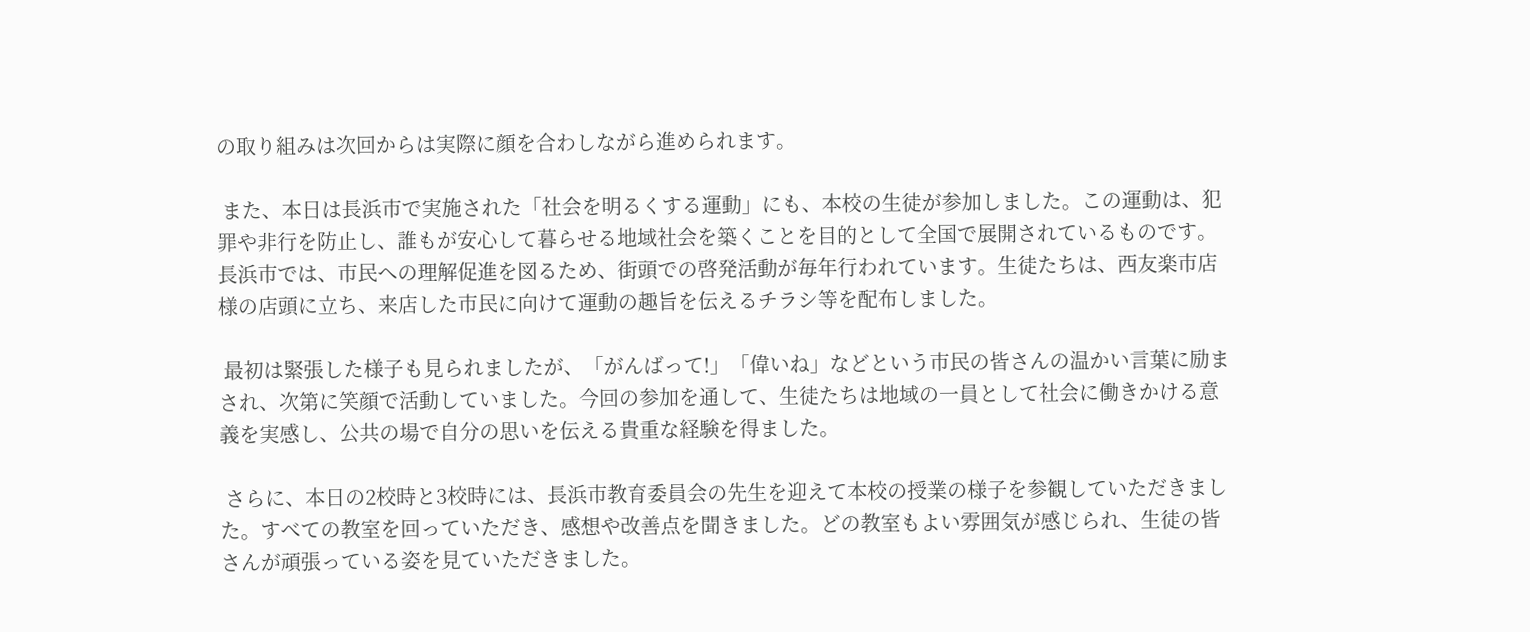の取り組みは次回からは実際に顔を合わしながら進められます。

 また、本日は長浜市で実施された「社会を明るくする運動」にも、本校の生徒が参加しました。この運動は、犯罪や非行を防止し、誰もが安心して暮らせる地域社会を築くことを目的として全国で展開されているものです。長浜市では、市民への理解促進を図るため、街頭での啓発活動が毎年行われています。生徒たちは、西友楽市店様の店頭に立ち、来店した市民に向けて運動の趣旨を伝えるチラシ等を配布しました。

 最初は緊張した様子も見られましたが、「がんばって!」「偉いね」などという市民の皆さんの温かい言葉に励まされ、次第に笑顔で活動していました。今回の参加を通して、生徒たちは地域の一員として社会に働きかける意義を実感し、公共の場で自分の思いを伝える貴重な経験を得ました。

 さらに、本日の2校時と3校時には、長浜市教育委員会の先生を迎えて本校の授業の様子を参観していただきました。すべての教室を回っていただき、感想や改善点を聞きました。どの教室もよい雰囲気が感じられ、生徒の皆さんが頑張っている姿を見ていただきました。